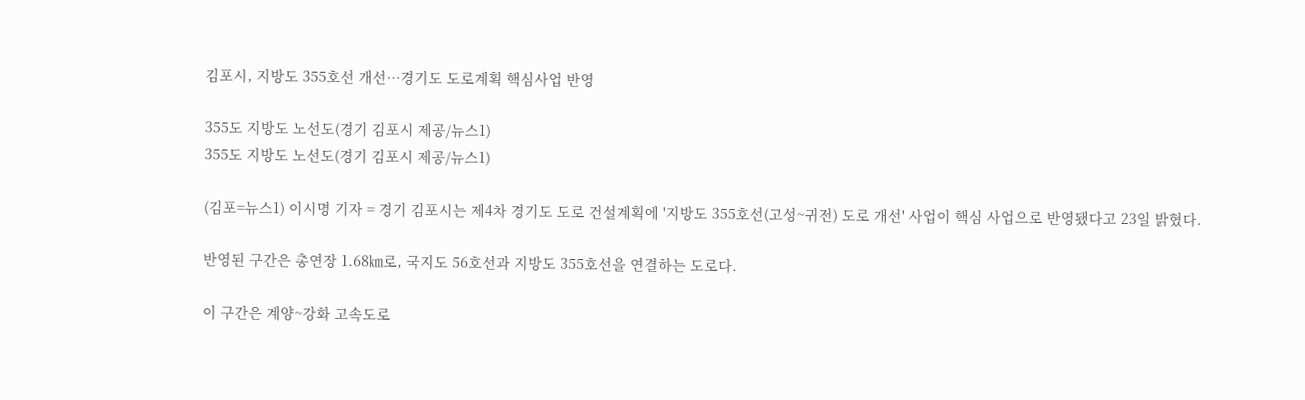김포시, 지방도 355호선 개선…경기도 도로계획 핵심사업 반영

355도 지방도 노선도(경기 김포시 제공/뉴스1)
355도 지방도 노선도(경기 김포시 제공/뉴스1)

(김포=뉴스1) 이시명 기자 = 경기 김포시는 제4차 경기도 도로 건설계획에 '지방도 355호선(고성~귀전) 도로 개선' 사업이 핵심 사업으로 반영됐다고 23일 밝혔다.

반영된 구간은 총연장 1.68㎞로, 국지도 56호선과 지방도 355호선을 연결하는 도로다.

이 구간은 계양~강화 고속도로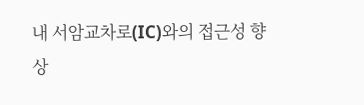내 서암교차로(IC)와의 접근성 향상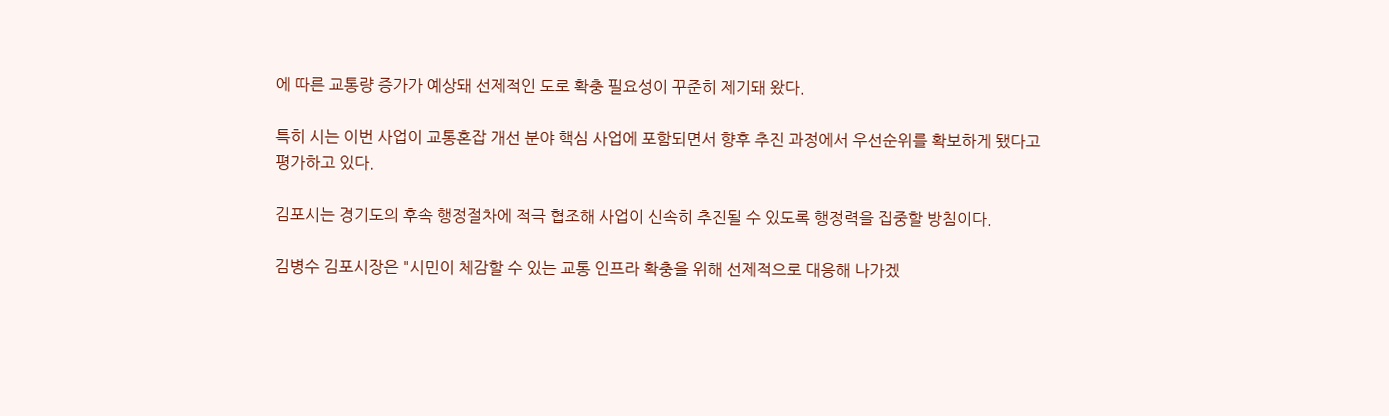에 따른 교통량 증가가 예상돼 선제적인 도로 확충 필요성이 꾸준히 제기돼 왔다.

특히 시는 이번 사업이 교통혼잡 개선 분야 핵심 사업에 포함되면서 향후 추진 과정에서 우선순위를 확보하게 됐다고 평가하고 있다.

김포시는 경기도의 후속 행정절차에 적극 협조해 사업이 신속히 추진될 수 있도록 행정력을 집중할 방침이다.

김병수 김포시장은 "시민이 체감할 수 있는 교통 인프라 확충을 위해 선제적으로 대응해 나가겠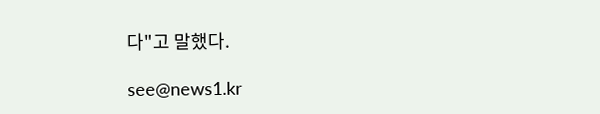다"고 말했다.

see@news1.kr